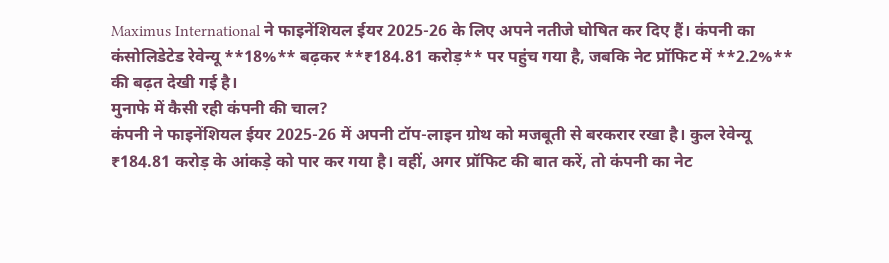Maximus International ने फाइनेंशियल ईयर 2025-26 के लिए अपने नतीजे घोषित कर दिए हैं। कंपनी का कंसोलिडेटेड रेवेन्यू **18%** बढ़कर **₹184.81 करोड़** पर पहुंच गया है, जबकि नेट प्रॉफिट में **2.2%** की बढ़त देखी गई है।
मुनाफे में कैसी रही कंपनी की चाल?
कंपनी ने फाइनेंशियल ईयर 2025-26 में अपनी टॉप-लाइन ग्रोथ को मजबूती से बरकरार रखा है। कुल रेवेन्यू ₹184.81 करोड़ के आंकड़े को पार कर गया है। वहीं, अगर प्रॉफिट की बात करें, तो कंपनी का नेट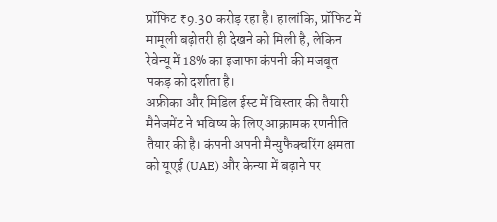प्रॉफिट ₹9.30 करोड़ रहा है। हालांकि, प्रॉफिट में मामूली बढ़ोतरी ही देखने को मिली है, लेकिन रेवेन्यू में 18% का इजाफा कंपनी की मजबूत पकड़ को दर्शाता है।
अफ्रीका और मिडिल ईस्ट में विस्तार की तैयारी
मैनेजमेंट ने भविष्य के लिए आक्रामक रणनीति तैयार की है। कंपनी अपनी मैन्युफैक्चरिंग क्षमता को यूएई (UAE) और केन्या में बढ़ाने पर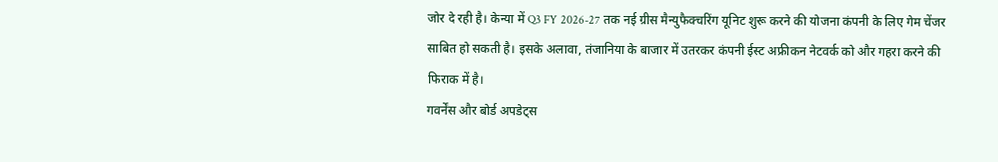जोर दे रही है। केन्या में Q3 FY 2026-27 तक नई ग्रीस मैन्युफैक्चरिंग यूनिट शुरू करने की योजना कंपनी के लिए गेम चेंजर साबित हो सकती है। इसके अलावा, तंजानिया के बाजार में उतरकर कंपनी ईस्ट अफ्रीकन नेटवर्क को और गहरा करने की फिराक में है।
गवर्नेंस और बोर्ड अपडेट्स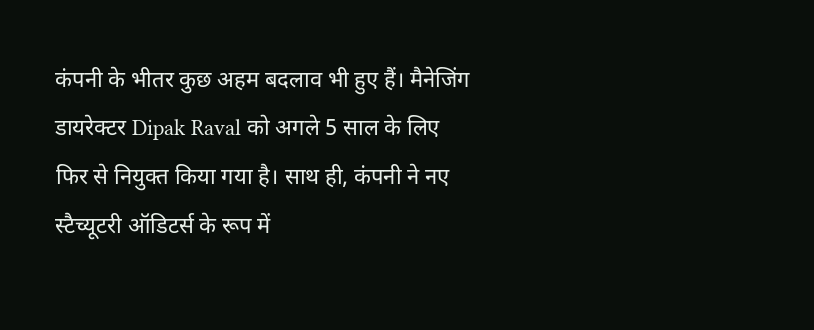कंपनी के भीतर कुछ अहम बदलाव भी हुए हैं। मैनेजिंग डायरेक्टर Dipak Raval को अगले 5 साल के लिए फिर से नियुक्त किया गया है। साथ ही, कंपनी ने नए स्टैच्यूटरी ऑडिटर्स के रूप में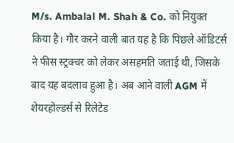M/s. Ambalal M. Shah & Co. को नियुक्त किया है। गौर करने वाली बात यह है कि पिछले ऑडिटर्स ने फीस स्ट्रक्चर को लेकर असहमति जताई थी, जिसके बाद यह बदलाव हुआ है। अब आने वाली AGM में शेयरहोल्डर्स से रिलेटेड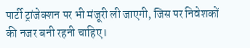पार्टी ट्रांजेक्शन पर भी मंजूरी ली जाएगी, जिस पर निवेशकों की नजर बनी रहनी चाहिए।